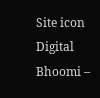Site icon Digital Bhoomi –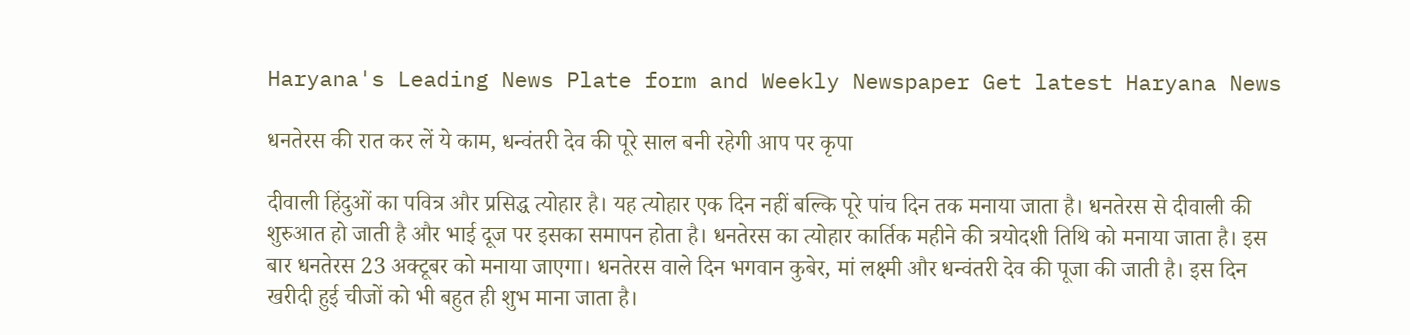Haryana's Leading News Plate form and Weekly Newspaper Get latest Haryana News

धनतेरस की रात कर लें ये काम, धन्वंतरी देव की पूरे साल बनी रहेगी आप पर कृपा

दीवाली हिंदुओं का पवित्र और प्रसिद्ध त्योहार है। यह त्योहार एक दिन नहीं बल्कि पूरे पांच दिन तक मनाया जाता है। धनतेरस से दीवाली की शुरुआत हो जाती है और भाई दूज पर इसका समापन होता है। धनतेरस का त्योहार कार्तिक महीने की त्रयोदशी तिथि को मनाया जाता है। इस बार धनतेरस 23 अक्टूबर को मनाया जाएगा। धनतेरस वाले दिन भगवान कुबेर, मां लक्ष्मी और धन्वंतरी देव की पूजा की जाती है। इस दिन खरीदी हुई चीजों को भी बहुत ही शुभ माना जाता है।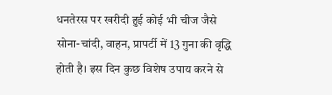धनतेरस पर खरीदी हुई कोई भी चीज जैसे सोना-चांदी, वाहन, प्रापर्टी में 13 गुना की वृद्धि होती है। इस दिन कुछ विशेष उपाय करने से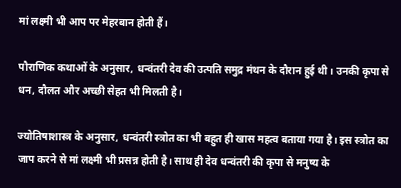मां लक्ष्मी भी आप पर मेहरबान होती हैं।

पौराणिक कथाओं के अनुसार, धन्वंतरी देव की उत्पति समुद्र मंथन के दौरान हुई थी। उनकी कृपा से धन, दौलत और अच्छी सेहत भी मिलती है।

ज्योतिषाशास्त्र के अनुसार, धन्वंतरी स्त्रोत का भी बहुत ही खास महत्व बताया गया है। इस स्त्रोत का जाप करने से मां लक्ष्मी भी प्रसन्न होती है। साथ ही देव धन्वंतरी की कृपा से मनुष्य के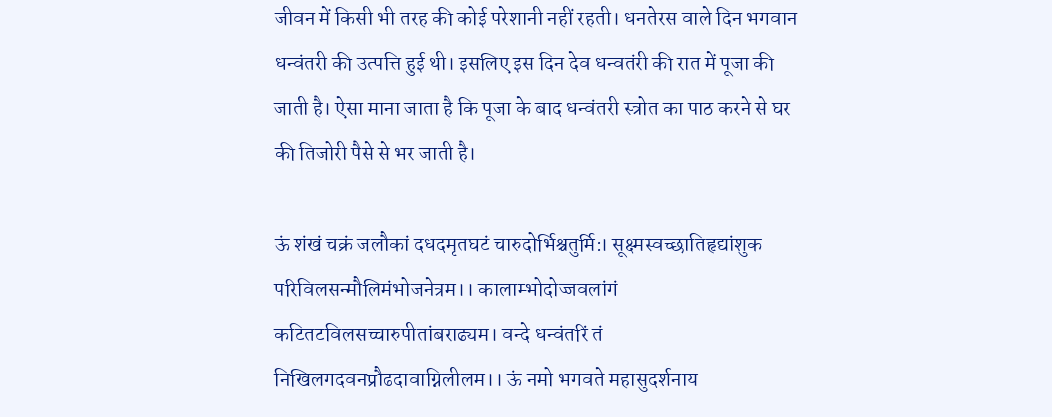जीवन में किसी भी तरह की कोई परेशानी नहीं रहती। धनतेरस वाले दिन भगवान धन्वंतरी की उत्पत्ति हुई थी। इसलिए इस दिन देव धन्वतंरी की रात में पूजा की जाती है। ऐसा माना जाता है कि पूजा के बाद धन्वंतरी स्त्रोत का पाठ करने से घर की तिजोरी पैसे से भर जाती है।

ऊं शंखं चक्रं जलौकां दधदमृतघटं चारुदोर्भिश्चतुर्मि:। सूक्ष्मस्वच्छातिहृद्यांशुक परिविलसन्मौलिमंभोजनेत्रम।। कालाम्भोदोज्जवलांगं कटितटविलसच्चारुपीतांबराढ्यम। वन्दे धन्वंतरिं तं निखिलगदवनप्रौढदावाग्निलीलम।। ऊं नमो भगवते महासुदर्शनाय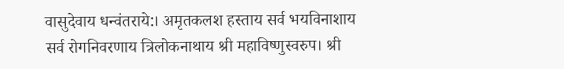वासुदेवाय धन्वंतराये:। अमृतकलश हस्ताय सर्व भयविनाशाय सर्व रोगनिवरणाय त्रिलोकनाथाय श्री महाविष्णुस्वरुप। श्री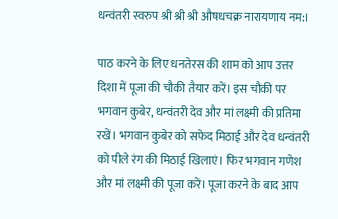धन्वंतरी स्वरुप श्री श्री श्री औषधचक्र नारायणाय नम:।

पाठ करने के लिए धनतेरस की शाम को आप उत्तर दिशा में पूजा की चौकी तैयार करें। इस चौकी पर भगवान कुबेर, धन्वंतरी देव और मां लक्ष्मी की प्रतिमा रखें। भगवान कुबेर को सफेद मिठाई और देव धन्वंतरी को पीले रंग की मिठाई खिलाएं। फिर भगवान गणेश और मां लक्ष्मी की पूजा करें। पूजा करने के बाद आप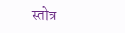स्तोत्र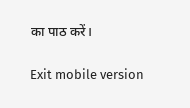का पाठ करें।

Exit mobile version